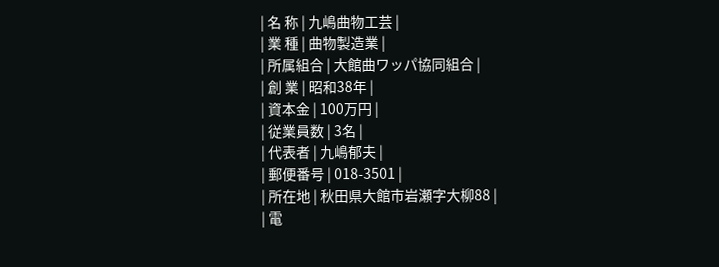| 名 称 | 九嶋曲物工芸 |
| 業 種 | 曲物製造業 |
| 所属組合 | 大館曲ワッパ協同組合 |
| 創 業 | 昭和38年 |
| 資本金 | 100万円 |
| 従業員数 | 3名 |
| 代表者 | 九嶋郁夫 |
| 郵便番号 | 018-3501 |
| 所在地 | 秋田県大館市岩瀬字大柳88 |
| 電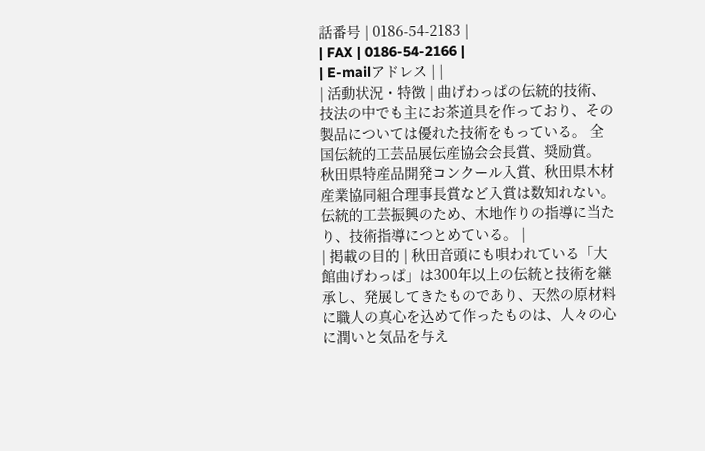話番号 | 0186-54-2183 |
| FAX | 0186-54-2166 |
| E-mailアドレス | |
| 活動状況・特徴 | 曲げわっぱの伝統的技術、技法の中でも主にお茶道具を作っており、その製品については優れた技術をもっている。 全国伝統的工芸品展伝産協会会長賞、奨励賞。 秋田県特産品開発コンクール入賞、秋田県木材産業協同組合理事長賞など入賞は数知れない。 伝統的工芸振興のため、木地作りの指導に当たり、技術指導につとめている。 |
| 掲載の目的 | 秋田音頭にも唄われている「大館曲げわっぱ」は300年以上の伝統と技術を継承し、発展してきたものであり、天然の原材料に職人の真心を込めて作ったものは、人々の心に潤いと気品を与え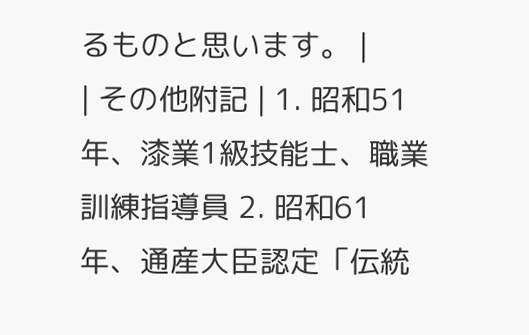るものと思います。 |
| その他附記 | 1. 昭和51年、漆業1級技能士、職業訓練指導員 2. 昭和61年、通産大臣認定「伝統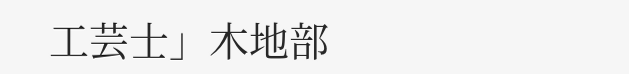工芸士」木地部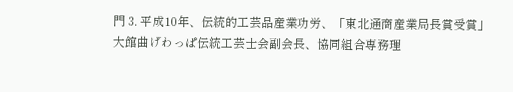門 3. 平成10年、伝統的工芸品産業功労、「東北通商産業局長賞受賞」 大館曲げわっぱ伝統工芸士会副会長、協同組合専務理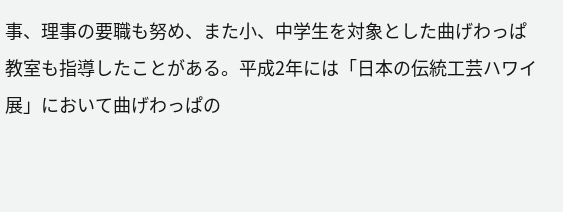事、理事の要職も努め、また小、中学生を対象とした曲げわっぱ教室も指導したことがある。平成2年には「日本の伝統工芸ハワイ展」において曲げわっぱの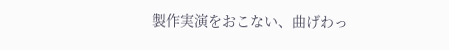製作実演をおこない、曲げわっ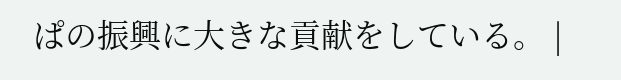ぱの振興に大きな貢献をしている。 |